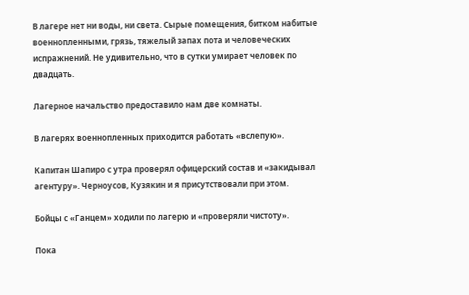В лагере нет ни воды, ни света. Сырые помещения, битком набитые военнопленными, грязь, тяжелый запах пота и человеческих испражнений. Не удивительно, что в сутки умирает человек по двадцать.

Лагерное начальство предоставило нам две комнаты.

В лагерях военнопленных приходится работать «вслепую».

Капитан Шапиро с утра проверял офицерский состав и «закидывал агентуру». Черноусов, Кузякин и я присутствовали при этом.

Бойцы с «Ганцем» ходили по лагерю и «проверяли чистоту».

Пока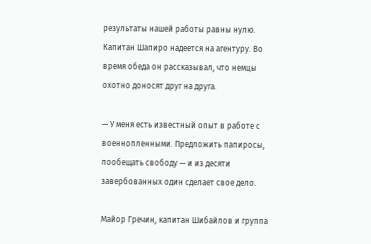результаты нашей работы равны нулю. Капитан Шапиро надеется на агентуру. Во время обеда он рассказывал, что немцы охотно доносят друг на друга.

— У меня есть известный опыт в работе с военнопленными. Предложить папиросы, пообещать свободу — и из десяти завербованных один сделает свое дело.

Майор Гречин, капитан Шибайлов и группа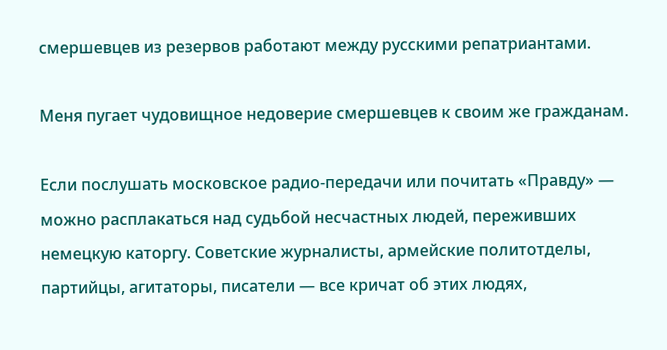смершевцев из резервов работают между русскими репатриантами.

Меня пугает чудовищное недоверие смершевцев к своим же гражданам.

Если послушать московское радио-передачи или почитать «Правду» — можно расплакаться над судьбой несчастных людей, переживших немецкую каторгу. Советские журналисты, армейские политотделы, партийцы, агитаторы, писатели — все кричат об этих людях,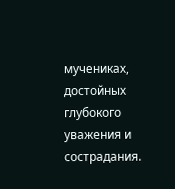мучениках, достойных глубокого уважения и сострадания.